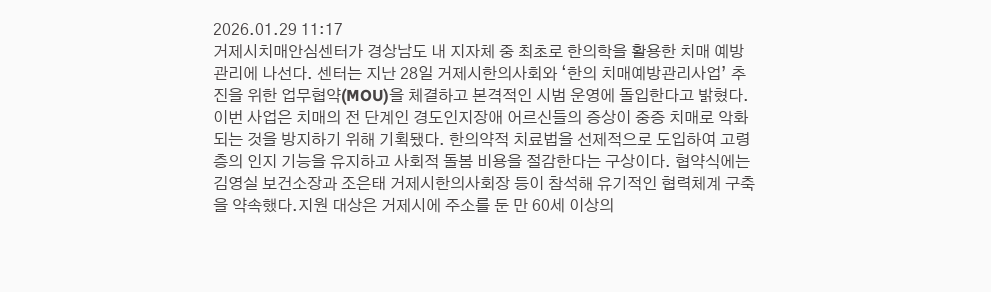2026.01.29 11:17
거제시치매안심센터가 경상남도 내 지자체 중 최초로 한의학을 활용한 치매 예방 관리에 나선다. 센터는 지난 28일 거제시한의사회와 ‘한의 치매예방관리사업’ 추진을 위한 업무협약(MOU)을 체결하고 본격적인 시범 운영에 돌입한다고 밝혔다.이번 사업은 치매의 전 단계인 경도인지장애 어르신들의 증상이 중증 치매로 악화되는 것을 방지하기 위해 기획됐다. 한의약적 치료법을 선제적으로 도입하여 고령층의 인지 기능을 유지하고 사회적 돌봄 비용을 절감한다는 구상이다. 협약식에는 김영실 보건소장과 조은태 거제시한의사회장 등이 참석해 유기적인 협력체계 구축을 약속했다.지원 대상은 거제시에 주소를 둔 만 60세 이상의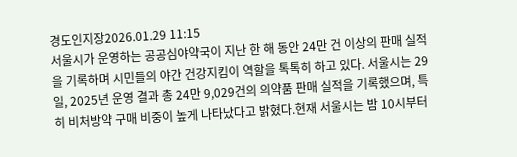경도인지장2026.01.29 11:15
서울시가 운영하는 공공심야약국이 지난 한 해 동안 24만 건 이상의 판매 실적을 기록하며 시민들의 야간 건강지킴이 역할을 톡톡히 하고 있다. 서울시는 29일, 2025년 운영 결과 총 24만 9,029건의 의약품 판매 실적을 기록했으며, 특히 비처방약 구매 비중이 높게 나타났다고 밝혔다.현재 서울시는 밤 10시부터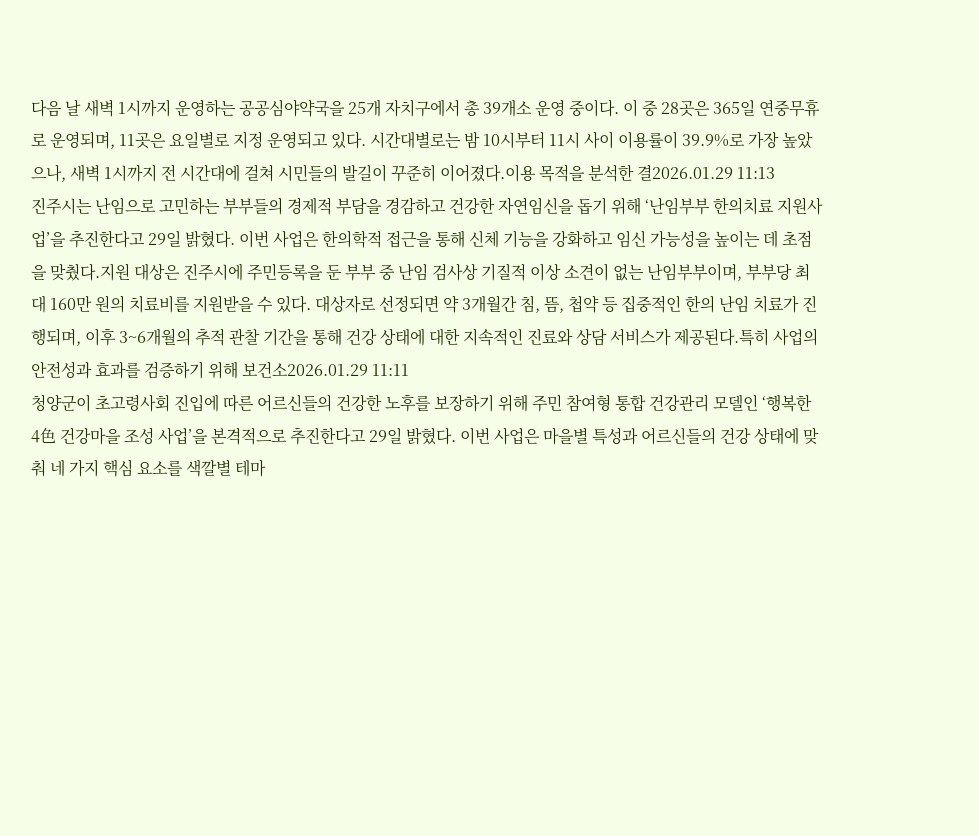다음 날 새벽 1시까지 운영하는 공공심야약국을 25개 자치구에서 총 39개소 운영 중이다. 이 중 28곳은 365일 연중무휴로 운영되며, 11곳은 요일별로 지정 운영되고 있다. 시간대별로는 밤 10시부터 11시 사이 이용률이 39.9%로 가장 높았으나, 새벽 1시까지 전 시간대에 걸쳐 시민들의 발길이 꾸준히 이어졌다.이용 목적을 분석한 결2026.01.29 11:13
진주시는 난임으로 고민하는 부부들의 경제적 부담을 경감하고 건강한 자연임신을 돕기 위해 ‘난임부부 한의치료 지원사업’을 추진한다고 29일 밝혔다. 이번 사업은 한의학적 접근을 통해 신체 기능을 강화하고 임신 가능성을 높이는 데 초점을 맞췄다.지원 대상은 진주시에 주민등록을 둔 부부 중 난임 검사상 기질적 이상 소견이 없는 난임부부이며, 부부당 최대 160만 원의 치료비를 지원받을 수 있다. 대상자로 선정되면 약 3개월간 침, 뜸, 첩약 등 집중적인 한의 난임 치료가 진행되며, 이후 3~6개월의 추적 관찰 기간을 통해 건강 상태에 대한 지속적인 진료와 상담 서비스가 제공된다.특히 사업의 안전성과 효과를 검증하기 위해 보건소2026.01.29 11:11
청양군이 초고령사회 진입에 따른 어르신들의 건강한 노후를 보장하기 위해 주민 참여형 통합 건강관리 모델인 ‘행복한 4色 건강마을 조성 사업’을 본격적으로 추진한다고 29일 밝혔다. 이번 사업은 마을별 특성과 어르신들의 건강 상태에 맞춰 네 가지 핵심 요소를 색깔별 테마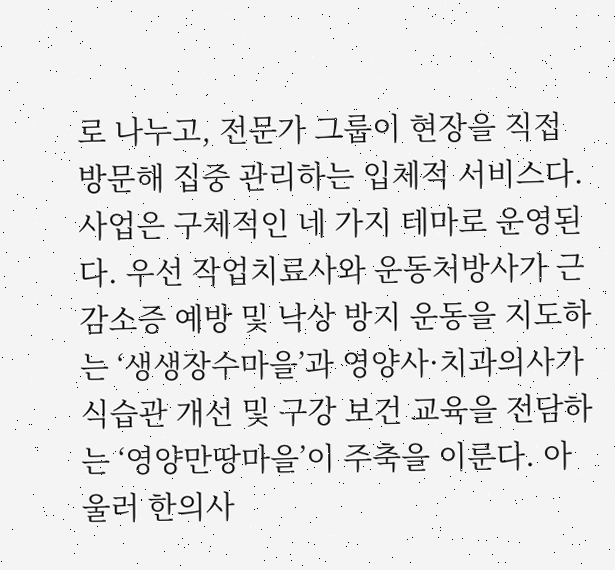로 나누고, 전문가 그룹이 현장을 직접 방문해 집중 관리하는 입체적 서비스다.사업은 구체적인 네 가지 테마로 운영된다. 우선 작업치료사와 운동처방사가 근감소증 예방 및 낙상 방지 운동을 지도하는 ‘생생장수마을’과 영양사·치과의사가 식습관 개선 및 구강 보건 교육을 전담하는 ‘영양만땅마을’이 주축을 이룬다. 아울러 한의사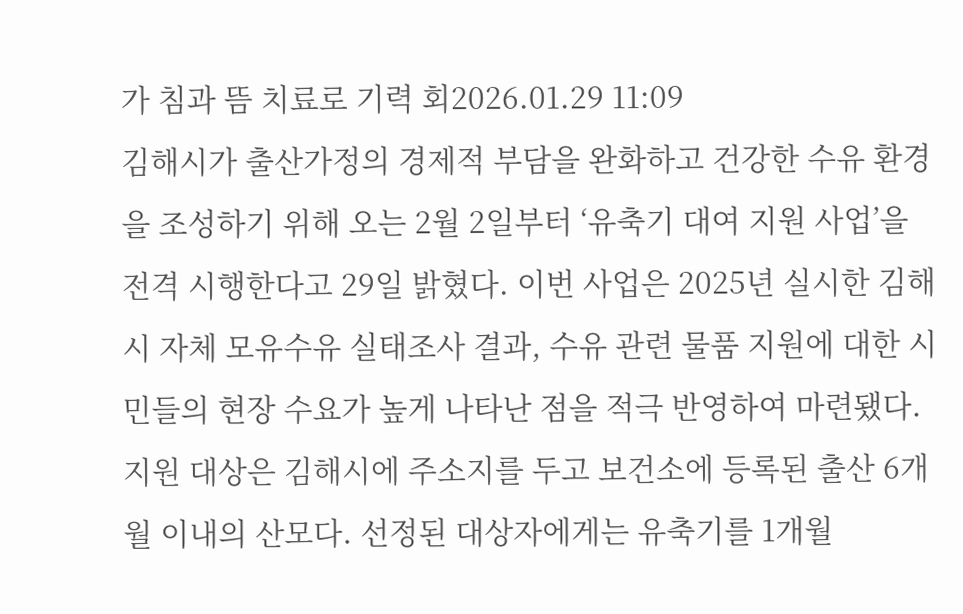가 침과 뜸 치료로 기력 회2026.01.29 11:09
김해시가 출산가정의 경제적 부담을 완화하고 건강한 수유 환경을 조성하기 위해 오는 2월 2일부터 ‘유축기 대여 지원 사업’을 전격 시행한다고 29일 밝혔다. 이번 사업은 2025년 실시한 김해시 자체 모유수유 실태조사 결과, 수유 관련 물품 지원에 대한 시민들의 현장 수요가 높게 나타난 점을 적극 반영하여 마련됐다.지원 대상은 김해시에 주소지를 두고 보건소에 등록된 출산 6개월 이내의 산모다. 선정된 대상자에게는 유축기를 1개월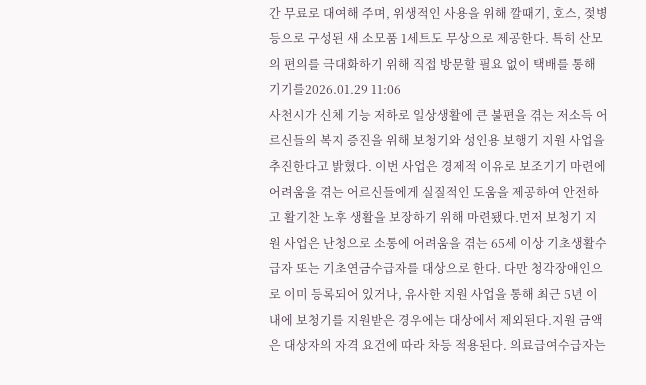간 무료로 대여해 주며, 위생적인 사용을 위해 깔때기, 호스, 젖병 등으로 구성된 새 소모품 1세트도 무상으로 제공한다. 특히 산모의 편의를 극대화하기 위해 직접 방문할 필요 없이 택배를 통해 기기를2026.01.29 11:06
사천시가 신체 기능 저하로 일상생활에 큰 불편을 겪는 저소득 어르신들의 복지 증진을 위해 보청기와 성인용 보행기 지원 사업을 추진한다고 밝혔다. 이번 사업은 경제적 이유로 보조기기 마련에 어려움을 겪는 어르신들에게 실질적인 도움을 제공하여 안전하고 활기찬 노후 생활을 보장하기 위해 마련됐다.먼저 보청기 지원 사업은 난청으로 소통에 어려움을 겪는 65세 이상 기초생활수급자 또는 기초연금수급자를 대상으로 한다. 다만 청각장애인으로 이미 등록되어 있거나, 유사한 지원 사업을 통해 최근 5년 이내에 보청기를 지원받은 경우에는 대상에서 제외된다.지원 금액은 대상자의 자격 요건에 따라 차등 적용된다. 의료급여수급자는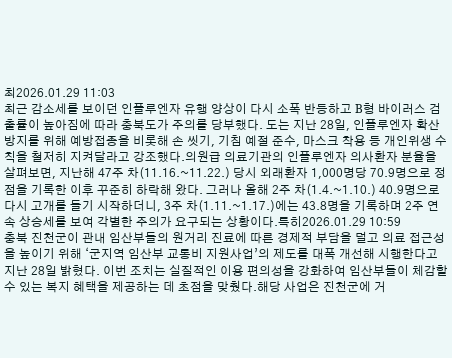최2026.01.29 11:03
최근 감소세를 보이던 인플루엔자 유행 양상이 다시 소폭 반등하고 B형 바이러스 검출률이 높아짐에 따라 충북도가 주의를 당부했다. 도는 지난 28일, 인플루엔자 확산 방지를 위해 예방접종을 비롯해 손 씻기, 기침 예절 준수, 마스크 착용 등 개인위생 수칙을 철저히 지켜달라고 강조했다.의원급 의료기관의 인플루엔자 의사환자 분율을 살펴보면, 지난해 47주 차(11.16.~11.22.) 당시 외래환자 1,000명당 70.9명으로 정점을 기록한 이후 꾸준히 하락해 왔다. 그러나 올해 2주 차(1.4.~1.10.) 40.9명으로 다시 고개를 들기 시작하더니, 3주 차(1.11.~1.17.)에는 43.8명을 기록하며 2주 연속 상승세를 보여 각별한 주의가 요구되는 상황이다.특히2026.01.29 10:59
충북 진천군이 관내 임산부들의 원거리 진료에 따른 경제적 부담을 덜고 의료 접근성을 높이기 위해 ‘군지역 임산부 교통비 지원사업’의 제도를 대폭 개선해 시행한다고 지난 28일 밝혔다. 이번 조치는 실질적인 이용 편의성을 강화하여 임산부들이 체감할 수 있는 복지 혜택을 제공하는 데 초점을 맞췄다.해당 사업은 진천군에 거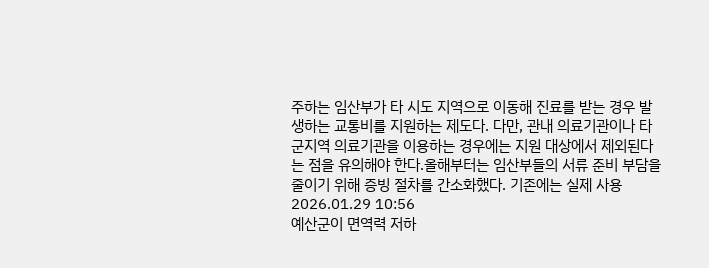주하는 임산부가 타 시도 지역으로 이동해 진료를 받는 경우 발생하는 교통비를 지원하는 제도다. 다만, 관내 의료기관이나 타 군지역 의료기관을 이용하는 경우에는 지원 대상에서 제외된다는 점을 유의해야 한다.올해부터는 임산부들의 서류 준비 부담을 줄이기 위해 증빙 절차를 간소화했다. 기존에는 실제 사용2026.01.29 10:56
예산군이 면역력 저하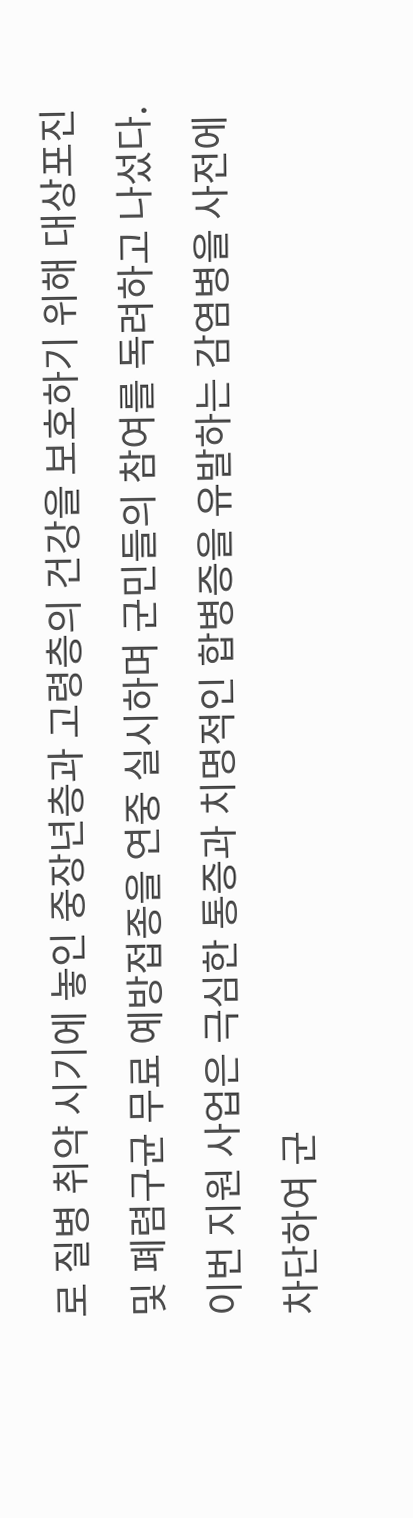로 질병 취약 시기에 놓인 중장년층과 고령층의 건강을 보호하기 위해 대상포진 및 폐렴구균 무료 예방접종을 연중 실시하며 군민들의 참여를 독려하고 나섰다. 이번 지원 사업은 극심한 통증과 치명적인 합병증을 유발하는 감염병을 사전에 차단하여 군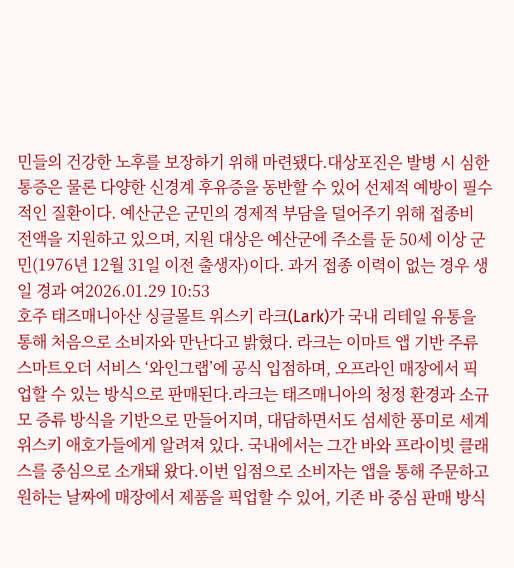민들의 건강한 노후를 보장하기 위해 마련됐다.대상포진은 발병 시 심한 통증은 물론 다양한 신경계 후유증을 동반할 수 있어 선제적 예방이 필수적인 질환이다. 예산군은 군민의 경제적 부담을 덜어주기 위해 접종비 전액을 지원하고 있으며, 지원 대상은 예산군에 주소를 둔 50세 이상 군민(1976년 12월 31일 이전 출생자)이다. 과거 접종 이력이 없는 경우 생일 경과 여2026.01.29 10:53
호주 태즈매니아산 싱글몰트 위스키 라크(Lark)가 국내 리테일 유통을 통해 처음으로 소비자와 만난다고 밝혔다. 라크는 이마트 앱 기반 주류 스마트오더 서비스 ‘와인그랩’에 공식 입점하며, 오프라인 매장에서 픽업할 수 있는 방식으로 판매된다.라크는 태즈매니아의 청정 환경과 소규모 증류 방식을 기반으로 만들어지며, 대담하면서도 섬세한 풍미로 세계 위스키 애호가들에게 알려져 있다. 국내에서는 그간 바와 프라이빗 클래스를 중심으로 소개돼 왔다.이번 입점으로 소비자는 앱을 통해 주문하고 원하는 날짜에 매장에서 제품을 픽업할 수 있어, 기존 바 중심 판매 방식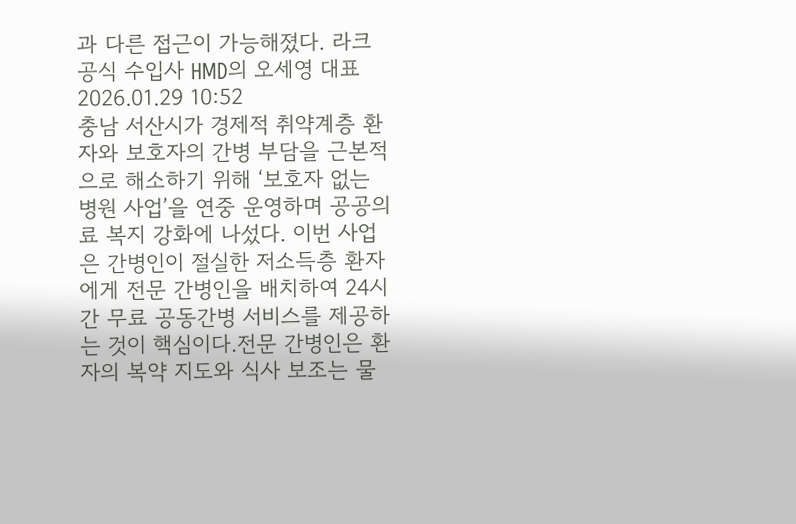과 다른 접근이 가능해졌다. 라크 공식 수입사 HMD의 오세영 대표2026.01.29 10:52
충남 서산시가 경제적 취약계층 환자와 보호자의 간병 부담을 근본적으로 해소하기 위해 ‘보호자 없는 병원 사업’을 연중 운영하며 공공의료 복지 강화에 나섰다. 이번 사업은 간병인이 절실한 저소득층 환자에게 전문 간병인을 배치하여 24시간 무료 공동간병 서비스를 제공하는 것이 핵심이다.전문 간병인은 환자의 복약 지도와 식사 보조는 물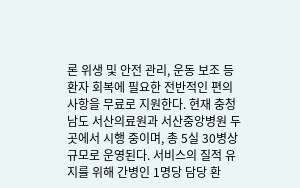론 위생 및 안전 관리, 운동 보조 등 환자 회복에 필요한 전반적인 편의 사항을 무료로 지원한다. 현재 충청남도 서산의료원과 서산중앙병원 두 곳에서 시행 중이며, 총 5실 30병상 규모로 운영된다. 서비스의 질적 유지를 위해 간병인 1명당 담당 환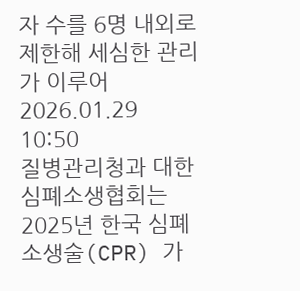자 수를 6명 내외로 제한해 세심한 관리가 이루어2026.01.29 10:50
질병관리청과 대한심폐소생협회는 2025년 한국 심폐소생술(CPR) 가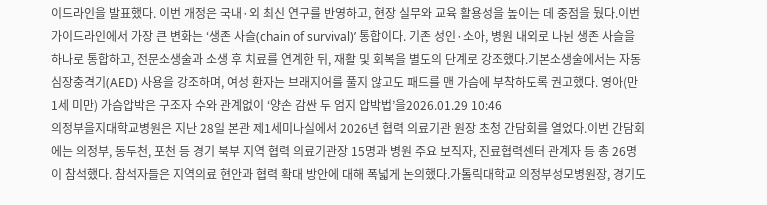이드라인을 발표했다. 이번 개정은 국내·외 최신 연구를 반영하고, 현장 실무와 교육 활용성을 높이는 데 중점을 뒀다.이번 가이드라인에서 가장 큰 변화는 ‘생존 사슬(chain of survival)’ 통합이다. 기존 성인·소아, 병원 내외로 나뉜 생존 사슬을 하나로 통합하고, 전문소생술과 소생 후 치료를 연계한 뒤, 재활 및 회복을 별도의 단계로 강조했다.기본소생술에서는 자동심장충격기(AED) 사용을 강조하며, 여성 환자는 브래지어를 풀지 않고도 패드를 맨 가슴에 부착하도록 권고했다. 영아(만 1세 미만) 가슴압박은 구조자 수와 관계없이 ‘양손 감싼 두 엄지 압박법’을2026.01.29 10:46
의정부을지대학교병원은 지난 28일 본관 제1세미나실에서 2026년 협력 의료기관 원장 초청 간담회를 열었다.이번 간담회에는 의정부, 동두천, 포천 등 경기 북부 지역 협력 의료기관장 15명과 병원 주요 보직자, 진료협력센터 관계자 등 총 26명이 참석했다. 참석자들은 지역의료 현안과 협력 확대 방안에 대해 폭넓게 논의했다.가톨릭대학교 의정부성모병원장, 경기도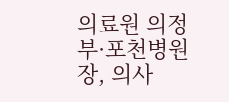의료원 의정부·포천병원장, 의사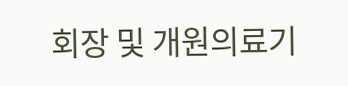회장 및 개원의료기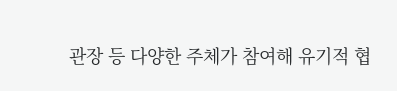관장 등 다양한 주체가 참여해 유기적 협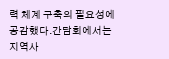력 체계 구축의 필요성에 공감했다.간담회에서는 지역사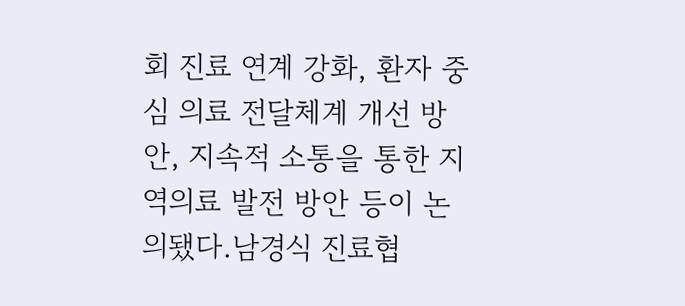회 진료 연계 강화, 환자 중심 의료 전달체계 개선 방안, 지속적 소통을 통한 지역의료 발전 방안 등이 논의됐다.남경식 진료협